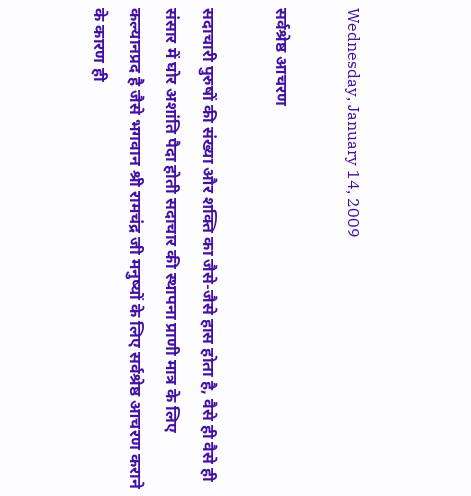Wednesday, January 14, 2009

सर्वश्रेष्ठ आचरण

सदाचारी पुरुषों की संख्या और शक्ति का जैसे-जैसे हास होता है, वैसे ही वैसे ही संसार में घोर अशांति पैदा होती सदाचार की स्थापना प्राणी मात्र के लिए कल्यानप्रद है जैसे भगवान श्री रामचंद्र जी मनुष्यों के लिए सर्वश्रेष्ठ आचरण कराने के कारण ही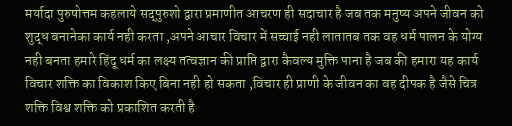मर्यादा पुरुषोत्तम कहलाये सद्पुरुशो द्वारा प्रमाणीत आचरण ही सदाचार है जब तक मनुष्य अपने जीवन को शुद्ध बनानेका कार्य नही करता ,अपने आचार विचार में सच्चाई नही लातातब तक वह धर्म पालन के योग्य नही बनता हमारे हिंदू धर्म का लक्ष्य तत्वज्ञान की प्राप्ति द्वारा कैवल्य मुक्ति पाना है जब की हमारा यह कार्य विचार शक्ति का विकाश किए बिना नही हो सकता ,विचार ही प्राणी के जीवन का वह दीपक है जैसे चित्र शक्ति विश्व शक्ति को प्रकाशित करती है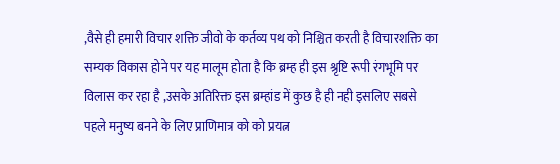,वैसे ही हमारी विचार शक्ति जीवो के कर्तव्य पथ को निश्चित करती है विचारशक्ति का सम्यक विकास होने पर यह मालूम होता है कि ब्रम्ह ही इस श्रृष्टि रूपी रंगभूमि पर विलास कर रहा है ,उसके अतिरिक्त इस ब्रम्हांड में कुछ है ही नही इसलिए सबसे पहले मनुष्य बनने के लिए प्राणिमात्र को को प्रयत्न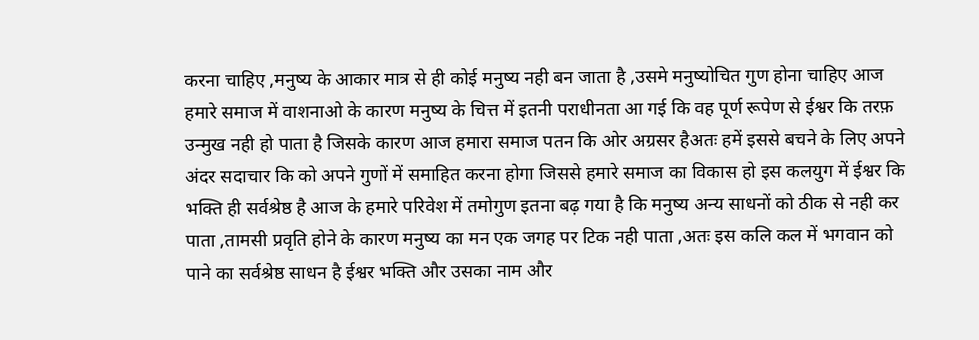करना चाहिए ,मनुष्य के आकार मात्र से ही कोई मनुष्य नही बन जाता है ,उसमे मनुष्योचित गुण होना चाहिए आज हमारे समाज में वाशनाओ के कारण मनुष्य के चित्त में इतनी पराधीनता आ गई कि वह पूर्ण रूपेण से ईश्वर कि तरफ़ उन्मुख नही हो पाता है जिसके कारण आज हमारा समाज पतन कि ओर अग्रसर हैअतः हमें इससे बचने के लिए अपने अंदर सदाचार कि को अपने गुणों में समाहित करना होगा जिससे हमारे समाज का विकास हो इस कलयुग में ईश्वर कि भक्ति ही सर्वश्रेष्ठ है आज के हमारे परिवेश में तमोगुण इतना बढ़ गया है कि मनुष्य अन्य साधनों को ठीक से नही कर पाता ,तामसी प्रवृति होने के कारण मनुष्य का मन एक जगह पर टिक नही पाता ,अतः इस कलि कल में भगवान को पाने का सर्वश्रेष्ठ साधन है ईश्वर भक्ति और उसका नाम और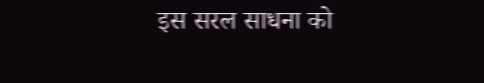इस सरल साधना को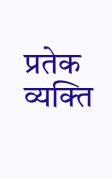प्रतेक व्यक्ति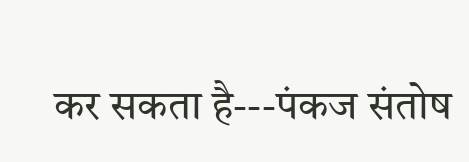कर सकता है---पंकज संतोष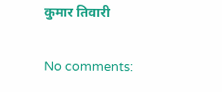कुमार तिवारी

No comments: